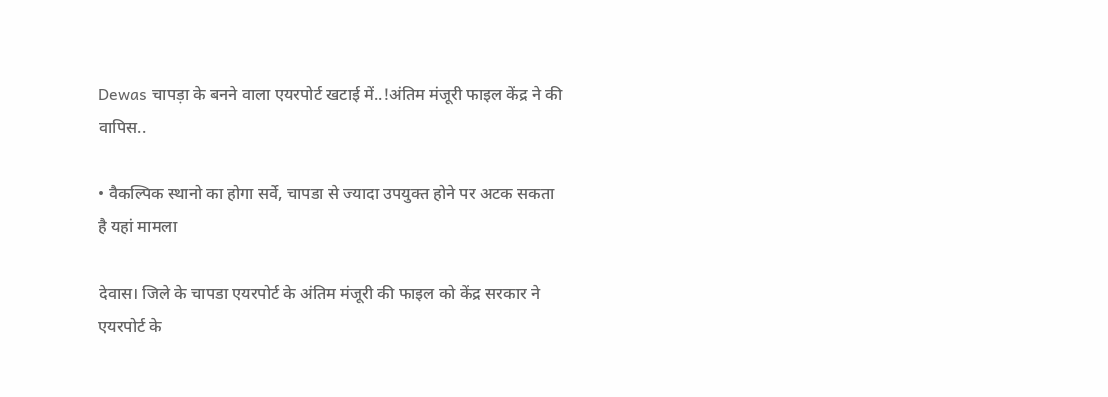Dewas चापड़ा के बनने वाला एयरपोर्ट खटाई में..!अंतिम मंजूरी फाइल केंद्र ने की वापिस..

• वैकल्पिक स्थानो का होगा सर्वे, चापडा से ज्यादा उपयुक्त होने पर अटक सकता है यहां मामला

देवास। जिले के चापडा एयरपोर्ट के अंतिम मंजूरी की फाइल को केंद्र सरकार ने एयरपोर्ट के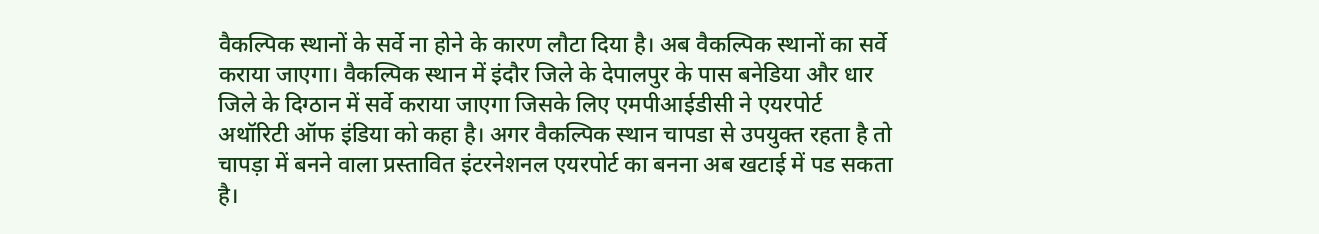वैकल्पिक स्थानों के सर्वे ना होने के कारण लौटा दिया है। अब वैकल्पिक स्थानों का सर्वे कराया जाएगा। वैकल्पिक स्थान में इंदौर जिले के देपालपुर के पास बनेडिया और धार जिले के दिग्ठान में सर्वे कराया जाएगा जिसके लिए एमपीआईडीसी ने एयरपोर्ट अथॉरिटी ऑफ इंडिया को कहा है। अगर वैकल्पिक स्थान चापडा से उपयुक्त रहता है तो चापड़ा में बनने वाला प्रस्तावित इंटरनेशनल एयरपोर्ट का बनना अब खटाई में पड सकता है।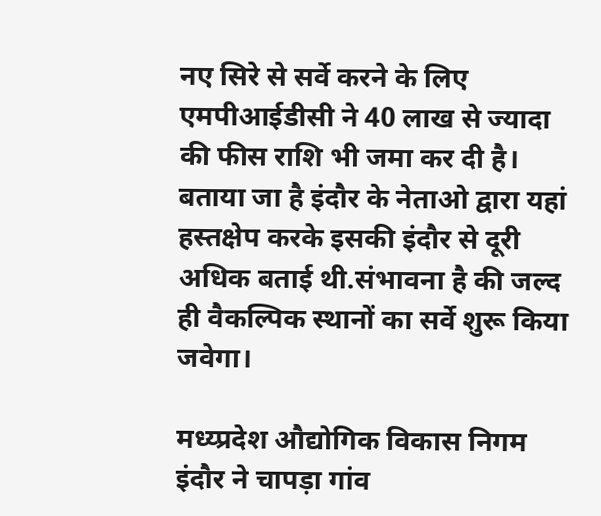नए सिरे से सर्वे करने के लिए एमपीआईडीसी ने 40 लाख से ज्यादा की फीस राशि भी जमा कर दी है।
बताया जा है इंदौर के नेताओ द्वारा यहां हस्तक्षेप करके इसकी इंदौर से दूरी अधिक बताई थी.संभावना है की जल्द ही वैकल्पिक स्थानों का सर्वे शुरू किया जवेगा।

मध्य्प्रदेश औद्योगिक विकास निगम इंदौर ने चापड़ा गांव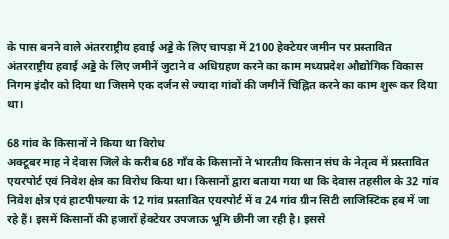के पास बनने वाले अंतरराष्ट्रीय हवाई अड्डे के लिए चापड़ा में 2100 हेक्टेयर जमीन पर प्रस्तावित अंतरराष्ट्रीय हवाई अड्डे के लिए जमीनें जुटाने व अधिग्रहण करने का काम मध्यप्रदेश औद्योगिक विकास निगम इंदौर को दिया था जिसमे एक दर्जन से ज्यादा गांवों की जमीनें चिह्नित करने का काम शुरू कर दिया था।

68 गांव के किसानों ने किया था विरोध
अक्टूबर माह ने देवास जिले के करीब 68 गाँव के किसानों ने भारतीय किसान संघ के नेतृत्व में प्रस्तावित एयरपोर्ट एवं निवेश क्षेत्र का विरोध किया था। किसानों द्वारा बताया गया था कि देवास तहसील के 32 गांव निवेश क्षेत्र एवं हाटपीपल्या के 12 गांव प्रस्तावित एयरपोर्ट में व 24 गांव ग्रीन सिटी लाजिस्टिक हब में जा रहे हैं। इसमें किसानों की हजारों हेक्टेयर उपजाऊ भूमि छीनी जा रही है। इससे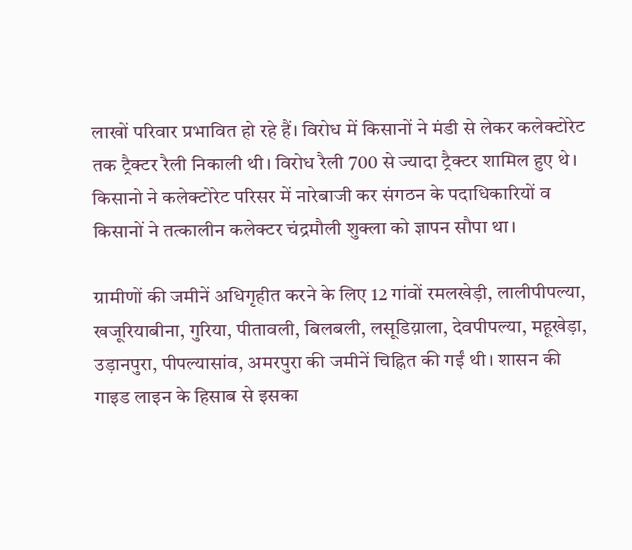लाखों परिवार प्रभावित हो रहे हैं। विरोध में किसानों ने मंडी से लेकर कलेक्टोरेट तक ट्रैक्टर रैली निकाली थी। विरोध रैली 700 से ज्यादा ट्रैक्टर शामिल हुए थे। किसानो ने कलेक्टोरेट परिसर में नारेबाजी कर संगठन के पदाधिकारियों व किसानों ने तत्कालीन कलेक्टर चंद्रमौली शुक्ला को ज्ञापन सौपा था।

ग्रामीणों की जमीनें अधिगृहीत करने के लिए 12 गांवों रमलखेड़ी, लालीपीपल्या, खजूरियाबीना, गुरिया, पीतावली, बिलबली, लसूडिय़ाला, देवपीपल्या, महूखेड़ा, उड़ानपुरा, पीपल्यासांव, अमरपुरा की जमीनें चिह्नित की गईं थी। शासन की गाइड लाइन के हिसाब से इसका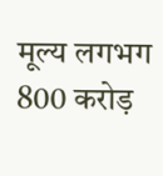मूल्य लगभग 800 करोड़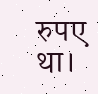रुपए था।